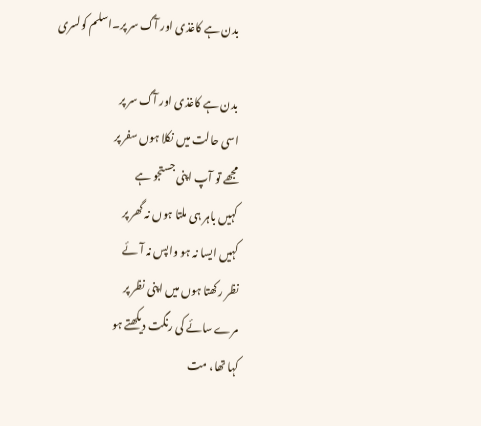بدن ہے کاغذی اور آگ سر پر۔اسلم کولسری

بدن ہے کاغذی اور آگ سر پر
اسی حالت میں نکلا ہوں سفر پر
مجھے تو آپ اپنی جستجو ہے
کہیں باہر ہی ملتا ہوں نہ گھر پر
کہیں ایسا نہ ہو واپس نہ آئے
نظر رکھتا ہوں میں اپنی نظر پر
مرے سائے کی رنگت دیکھتے ہو
کہا تھا، مت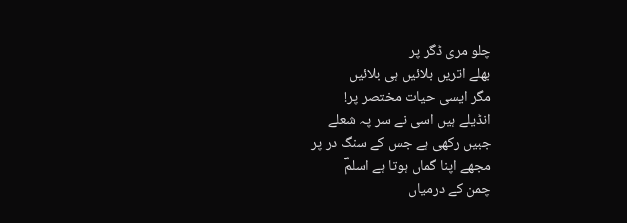چلو مری ڈگر پر
بھلے اتریں بلائیں ہی بلائیں
مگر ایسی حیات مختصر پر!
انڈیلے ہیں اسی نے سر پہ شعلے
جبیں رکھی ہے جس کے سنگ در پر
مجھے اپنا گماں ہوتا ہے اسلمؔ
چمن کے درمیاں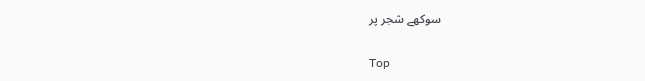سوکھے شجر پر

Top